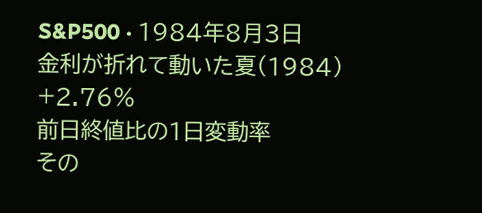S&P500 · 1984年8月3日
金利が折れて動いた夏(1984)
+2.76%
前日終値比の1日変動率
その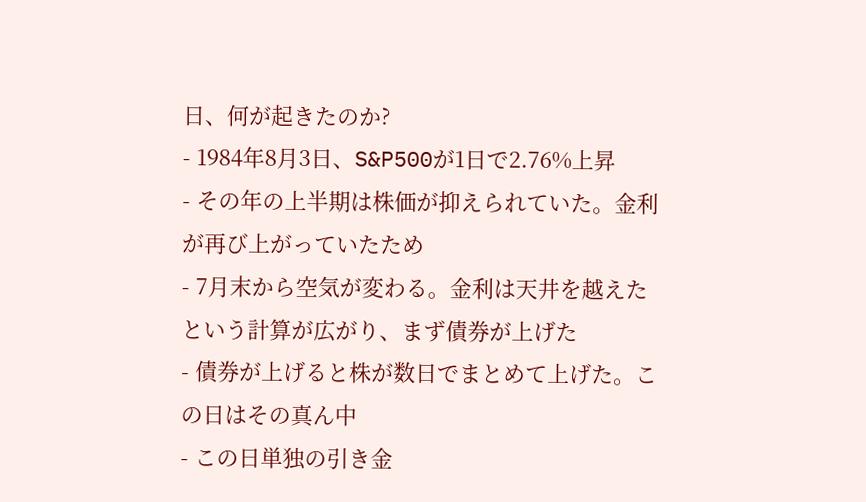日、何が起きたのか?
- 1984年8月3日、S&P500が1日で2.76%上昇
- その年の上半期は株価が抑えられていた。金利が再び上がっていたため
- 7月末から空気が変わる。金利は天井を越えたという計算が広がり、まず債券が上げた
- 債券が上げると株が数日でまとめて上げた。この日はその真ん中
- この日単独の引き金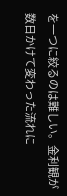を一つに絞るのは難しい。金利観が数日かけて変わった流れに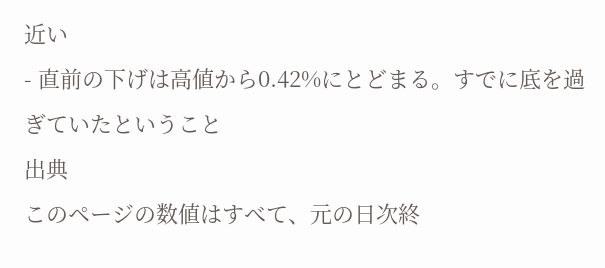近い
- 直前の下げは高値から0.42%にとどまる。すでに底を過ぎていたということ
出典
このページの数値はすべて、元の日次終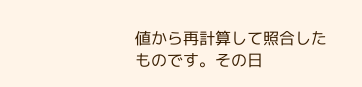値から再計算して照合したものです。その日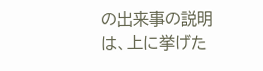の出来事の説明は、上に挙げた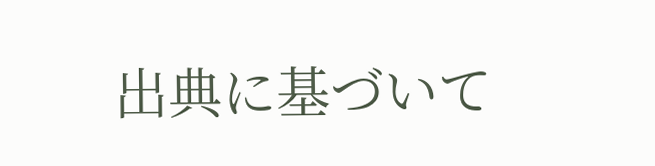出典に基づいて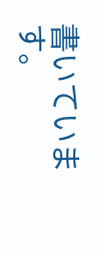書いています。